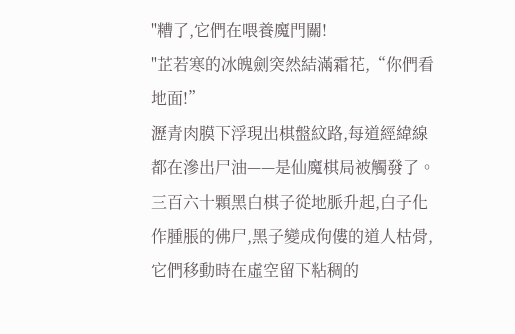"糟了,它們在喂養魔門關!
"芷若寒的冰魄劍突然結滿霜花,“你們看地面!”
瀝青肉膜下浮現出棋盤紋路,每道經緯線都在滲出尸油——是仙魔棋局被觸發了。
三百六十顆黑白棋子從地脈升起,白子化作腫脹的佛尸,黑子變成佝僂的道人枯骨,它們移動時在虛空留下粘稠的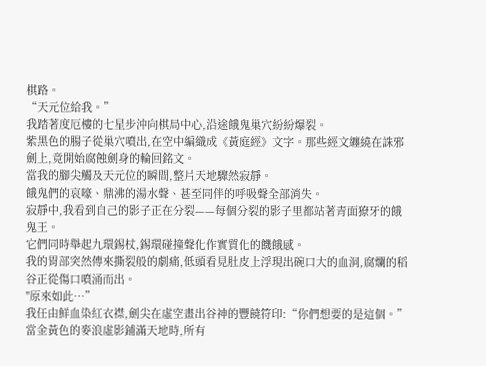棋路。
“天元位給我。”
我踏著度厄樓的七星步沖向棋局中心,沿途餓鬼巢穴紛紛爆裂。
紫黑色的腸子從巢穴噴出,在空中編織成《黃庭經》文字。那些經文纏繞在誅邪劍上,竟開始腐蝕劍身的輪回銘文。
當我的腳尖觸及天元位的瞬間,整片天地驟然寂靜。
餓鬼們的哀嚎、鼎沸的湯水聲、甚至同伴的呼吸聲全部消失。
寂靜中,我看到自己的影子正在分裂——每個分裂的影子里都站著青面獠牙的餓鬼王。
它們同時舉起九環錫杖,錫環碰撞聲化作實質化的饑餓感。
我的胃部突然傳來撕裂般的劇痛,低頭看見肚皮上浮現出碗口大的血洞,腐爛的稻谷正從傷口噴涌而出。
"原來如此…”
我任由鮮血染紅衣襟,劍尖在虛空畫出谷神的豐饒符印:“你們想要的是這個。”
當金黃色的麥浪虛影鋪滿天地時,所有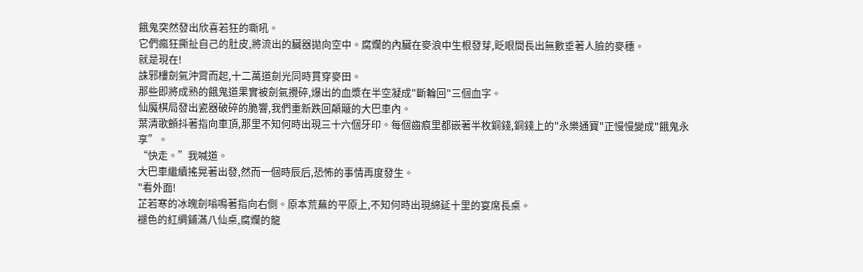餓鬼突然發出欣喜若狂的嘶吼。
它們瘋狂撕扯自己的肚皮,將流出的臟器拋向空中。腐爛的內臟在麥浪中生根發芽,眨眼間長出無數垂著人臉的麥穗。
就是現在!
誅邪樓劍氣沖霄而起,十二萬道劍光同時貫穿麥田。
那些即將成熟的餓鬼道果實被劍氣攪碎,爆出的血漿在半空凝成"斷輪回"三個血字。
仙魔棋局發出瓷器破碎的脆響,我們重新跌回顛簸的大巴車內。
葉清歌顫抖著指向車頂,那里不知何時出現三十六個牙印。每個齒痕里都嵌著半枚銅錢,銅錢上的"永樂通寶"正慢慢變成"餓鬼永享”。
“快走。”我喊道。
大巴車繼續搖晃著出發,然而一個時辰后,恐怖的事情再度發生。
"看外面!
芷若寒的冰魄劍嗡鳴著指向右側。原本荒蕪的平原上,不知何時出現綿延十里的宴席長桌。
褪色的紅綢鋪滿八仙桌,腐爛的龍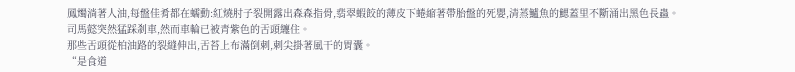鳳燭淌著人油,每盤佳肴都在蠕動:紅燒肘子裂開露出森森指骨,翡翠蝦餃的薄皮下蜷縮著帶胎盤的死嬰,清蒸鱸魚的鰓蓋里不斷涌出黑色長蟲。
司馬懿突然猛踩剎車,然而車輪已被青紫色的舌頭纏住。
那些舌頭從柏油路的裂縫伸出,舌苔上布滿倒刺,刺尖掛著風干的胃囊。
“是食道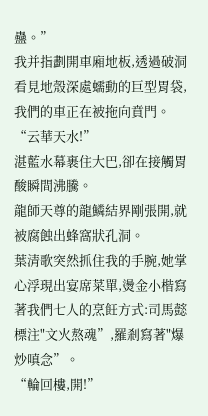蠱。”
我并指劃開車廂地板,透過破洞看見地殼深處蠕動的巨型胃袋,我們的車正在被拖向賁門。
“云華天水!”
湛藍水幕裹住大巴,卻在接觸胃酸瞬間沸騰。
龍師天尊的龍鱗結界剛張開,就被腐蝕出蜂窩狀孔洞。
葉清歌突然抓住我的手腕,她掌心浮現出宴席菜單,燙金小楷寫著我們七人的烹飪方式:司馬懿標注"文火熬魂”,羅剎寫著"爆炒嗔念”。
“輪回樓,開!”